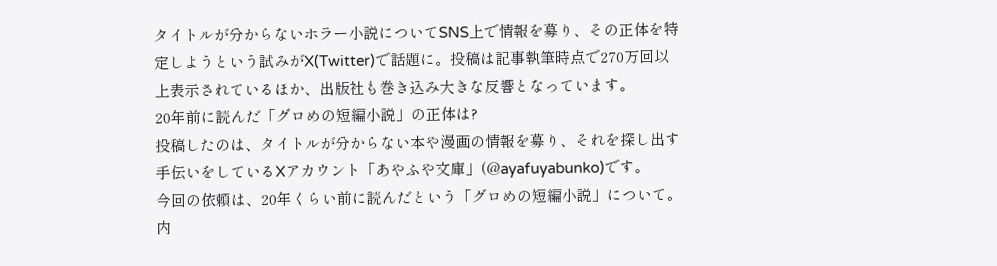タイトルが分からないホラー小説についてSNS上で情報を募り、その正体を特定しようという試みがX(Twitter)で話題に。投稿は記事執筆時点で270万回以上表示されているほか、出版社も巻き込み大きな反響となっています。
20年前に読んだ「グロめの短編小説」の正体は?
投稿したのは、タイトルが分からない本や漫画の情報を募り、それを探し出す手伝いをしているXアカウント「あやふや文庫」(@ayafuyabunko)です。
今回の依頼は、20年くらい前に読んだという「グロめの短編小説」について。内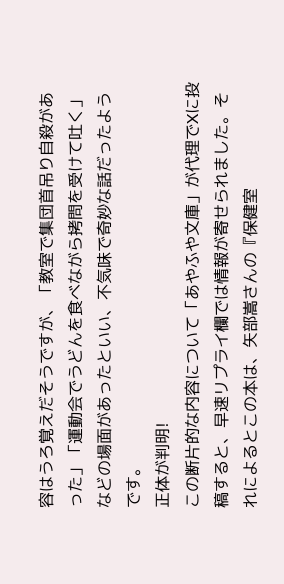容はうろ覚えだそうですが、「教室で集団首吊り自殺があった」「運動会でうどんを食べながら拷問を受けて吐く」などの場面があったといい、不気味で奇妙な話だったようです。
正体が判明!
この断片的な内容について「あやふや文庫」が代理でXに投稿すると、早速リプライ欄では情報が寄せられました。それによるとこの本は、矢部嵩さんの『保健室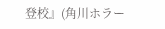登校』(角川ホラー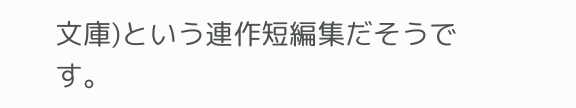文庫)という連作短編集だそうです。